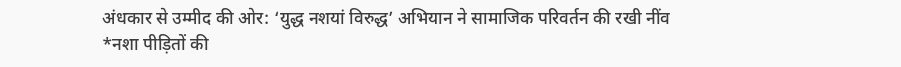अंधकार से उम्मीद की ओर: ‘युद्ध नशयां विरुद्ध’ अभियान ने सामाजिक परिवर्तन की रखी नींव
*नशा पीड़ितों की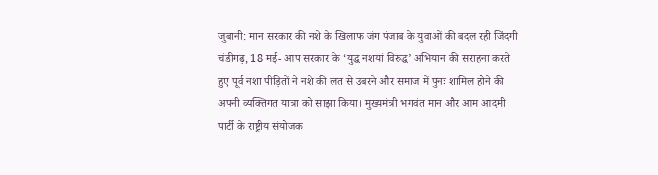जुबानी: मान सरकार की नशे के खिलाफ जंग पंजाब के युवाओं की बदल रही जिंदगी
चंडीगढ़, 18 मई- आप सरकार के ‘युद्ध नशयां विरुद्ध’ अभियान की सराहना करते हुए पूर्व नशा पीड़ितों ने नशे की लत से उबरने और समाज में पुनः शामिल होने की अपनी व्यक्तिगत यात्रा को साझा किया। मुख्यमंत्री भगवंत मान और आम आदमी पार्टी के राष्ट्रीय संयोजक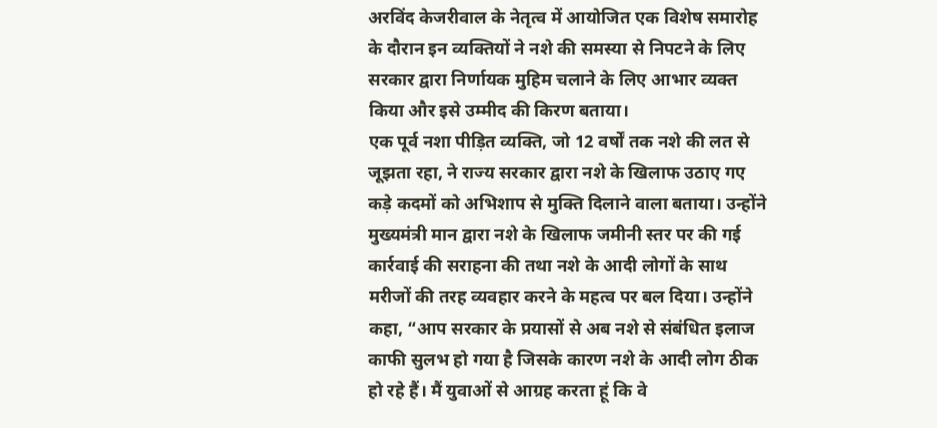अरविंद केजरीवाल के नेतृत्व में आयोजित एक विशेष समारोह के दौरान इन व्यक्तियों ने नशे की समस्या से निपटने के लिए सरकार द्वारा निर्णायक मुहिम चलाने के लिए आभार व्यक्त किया और इसे उम्मीद की किरण बताया।
एक पूर्व नशा पीड़ित व्यक्ति, जो 12 वर्षों तक नशे की लत से जूझता रहा, ने राज्य सरकार द्वारा नशे के खिलाफ उठाए गए कड़े कदमों को अभिशाप से मुक्ति दिलाने वाला बताया। उन्होंने मुख्यमंत्री मान द्वारा नशे के खिलाफ जमीनी स्तर पर की गई कार्रवाई की सराहना की तथा नशे के आदी लोगों के साथ मरीजों की तरह व्यवहार करने के महत्व पर बल दिया। उन्होंने कहा, “आप सरकार के प्रयासों से अब नशे से संबंधित इलाज काफी सुलभ हो गया है जिसके कारण नशे के आदी लोग ठीक हो रहे हैं। मैं युवाओं से आग्रह करता हूं कि वे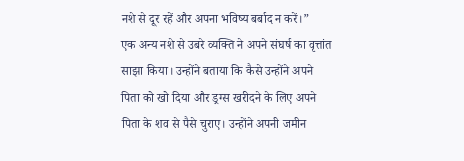नशे से दूर रहें और अपना भविष्य बर्बाद न करें।”
एक अन्य नशे से उबरे व्यक्ति ने अपने संघर्ष का वृत्तांत साझा किया। उन्होंने बताया कि कैसे उन्होंने अपने पिता को खो दिया और ड्रग्स खरीदने के लिए अपने पिता के शव से पैसे चुराए। उन्होंने अपनी जमीन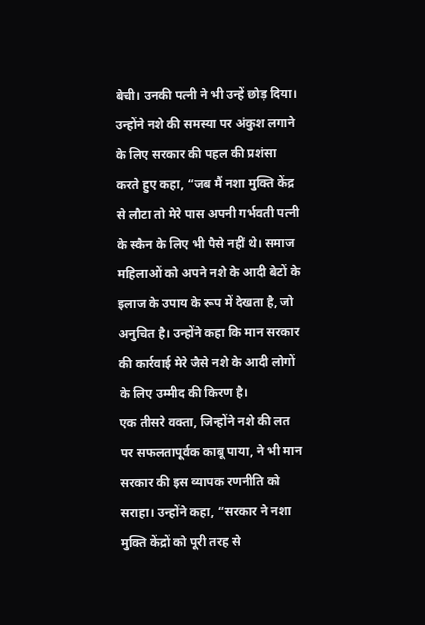बेची। उनकी पत्नी ने भी उन्हें छोड़ दिया। उन्होंने नशे की समस्या पर अंकुश लगाने के लिए सरकार की पहल की प्रशंसा करते हुए कहा, “जब मैं नशा मुक्ति केंद्र से लौटा तो मेरे पास अपनी गर्भवती पत्नी के स्कैन के लिए भी पैसे नहीं थे। समाज महिलाओं को अपने नशे के आदी बेटों के इलाज के उपाय के रूप में देखता है, जो अनुचित है। उन्होंने कहा कि मान सरकार की कार्रवाई मेरे जैसे नशे के आदी लोगों के लिए उम्मीद की किरण है।
एक तीसरे वक्ता, जिन्होंने नशे की लत पर सफलतापूर्वक काबू पाया, ने भी मान सरकार की इस व्यापक रणनीति को सराहा। उन्होंने कहा, “सरकार ने नशा मुक्ति केंद्रों को पूरी तरह से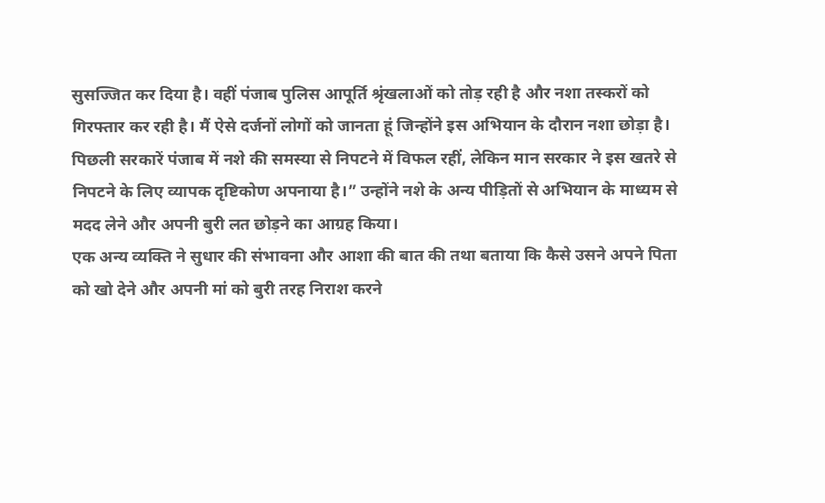सुसज्जित कर दिया है। वहीं पंजाब पुलिस आपूर्ति श्रृंखलाओं को तोड़ रही है और नशा तस्करों को गिरफ्तार कर रही है। मैं ऐसे दर्जनों लोगों को जानता हूं जिन्होंने इस अभियान के दौरान नशा छोड़ा है। पिछली सरकारें पंजाब में नशे की समस्या से निपटने में विफल रहीं, लेकिन मान सरकार ने इस खतरे से निपटने के लिए व्यापक दृष्टिकोण अपनाया है।” उन्होंने नशे के अन्य पीड़ितों से अभियान के माध्यम से मदद लेने और अपनी बुरी लत छोड़ने का आग्रह किया।
एक अन्य व्यक्ति ने सुधार की संभावना और आशा की बात की तथा बताया कि कैसे उसने अपने पिता को खो देने और अपनी मां को बुरी तरह निराश करने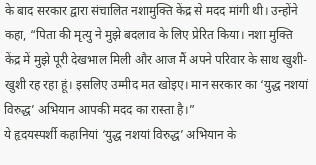के बाद सरकार द्वारा संचालित नशामुक्ति केंद्र से मदद मांगी थी। उन्होंने कहा, “पिता की मृत्यु ने मुझे बदलाव के लिए प्रेरित किया। नशा मुक्ति केंद्र में मुझे पूरी देखभाल मिली और आज मैं अपने परिवार के साथ खुशी-खुशी रह रहा हूं। इसलिए उम्मीद मत खोइए। मान सरकार का ‘युद्ध नशयां विरुद्ध’ अभियान आपकी मदद का रास्ता है।”
ये हृदयस्पर्शी कहानियां ‘युद्ध नशयां विरुद्ध’ अभियान के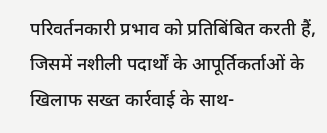परिवर्तनकारी प्रभाव को प्रतिबिंबित करती हैं, जिसमें नशीली पदार्थों के आपूर्तिकर्ताओं के खिलाफ सख्त कार्रवाई के साथ-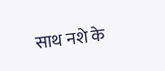साथ नशे के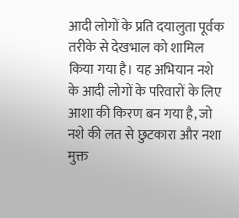आदी लोगों के प्रति दयालुता पूर्वक तरीके से देखभाल को शामिल किया गया है। यह अभियान नशे के आदी लोगों के परिवारों के लिए आशा की किरण बन गया है, जो नशे की लत से छुटकारा और नशा मुक्त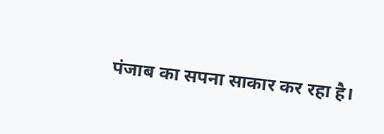पंजाब का सपना साकार कर रहा है।